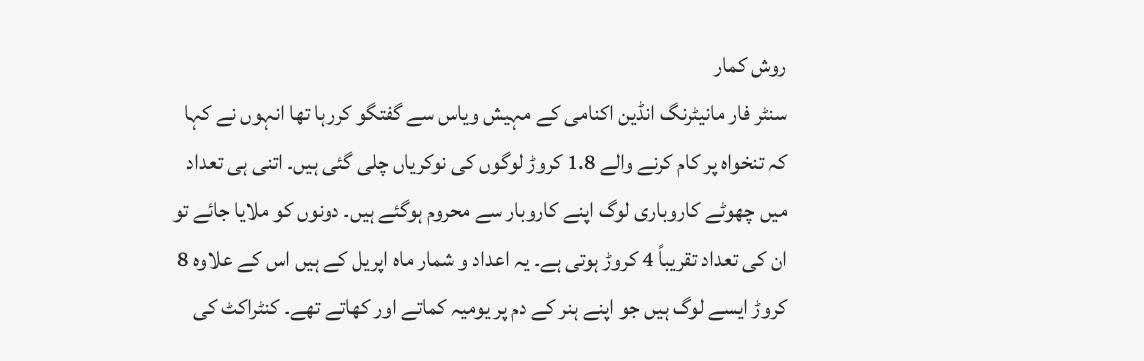روش کمار
سنٹر فار مانیٹرنگ انڈین اکنامی کے مہیش ویاس سے گفتگو کررہا تھا انہوں نے کہا کہ تنخواہ پر کام کرنے والے 1.8 کروڑ لوگوں کی نوکریاں چلی گئی ہیں۔ اتنی ہی تعداد میں چھوٹے کاروباری لوگ اپنے کاروبار سے محروم ہوگئے ہیں۔ دونوں کو ملایا جائے تو ان کی تعداد تقریباً 4 کروڑ ہوتی ہے۔ یہ اعداد و شمار ماہ اپریل کے ہیں اس کے علاوہ 8 کروڑ ایسے لوگ ہیں جو اپنے ہنر کے دم پر یومیہ کماتے اور کھاتے تھے۔ کنٹراکٹ کی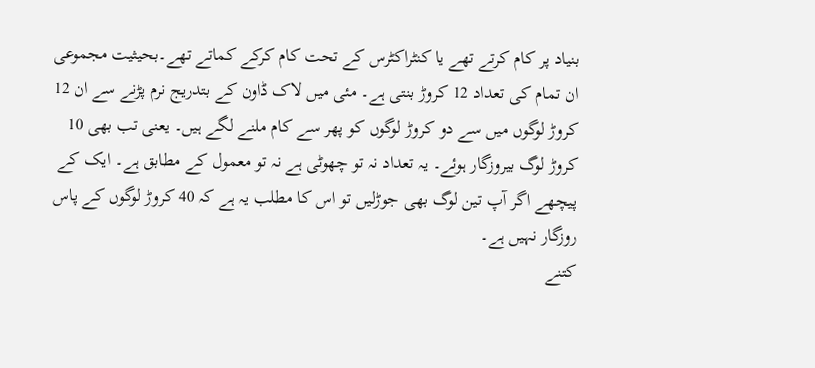بنیاد پر کام کرتے تھے یا کنٹراکٹرس کے تحت کام کرکے کماتے تھے۔بحیثیت مجموعی ان تمام کی تعداد 12 کروڑ بنتی ہے۔ مئی میں لاک ڈاون کے بتدریج نرم پڑنے سے ان 12 کروڑ لوگوں میں سے دو کروڑ لوگوں کو پھر سے کام ملنے لگے ہیں۔ یعنی تب بھی 10 کروڑ لوگ بیروزگار ہوئے۔ یہ تعداد نہ تو چھوٹی ہے نہ تو معمول کے مطابق ہے۔ ایک کے پیچھے اگر آپ تین لوگ بھی جوڑلیں تو اس کا مطلب یہ ہے کہ 40 کروڑ لوگوں کے پاس روزگار نہیں ہے۔
کتنے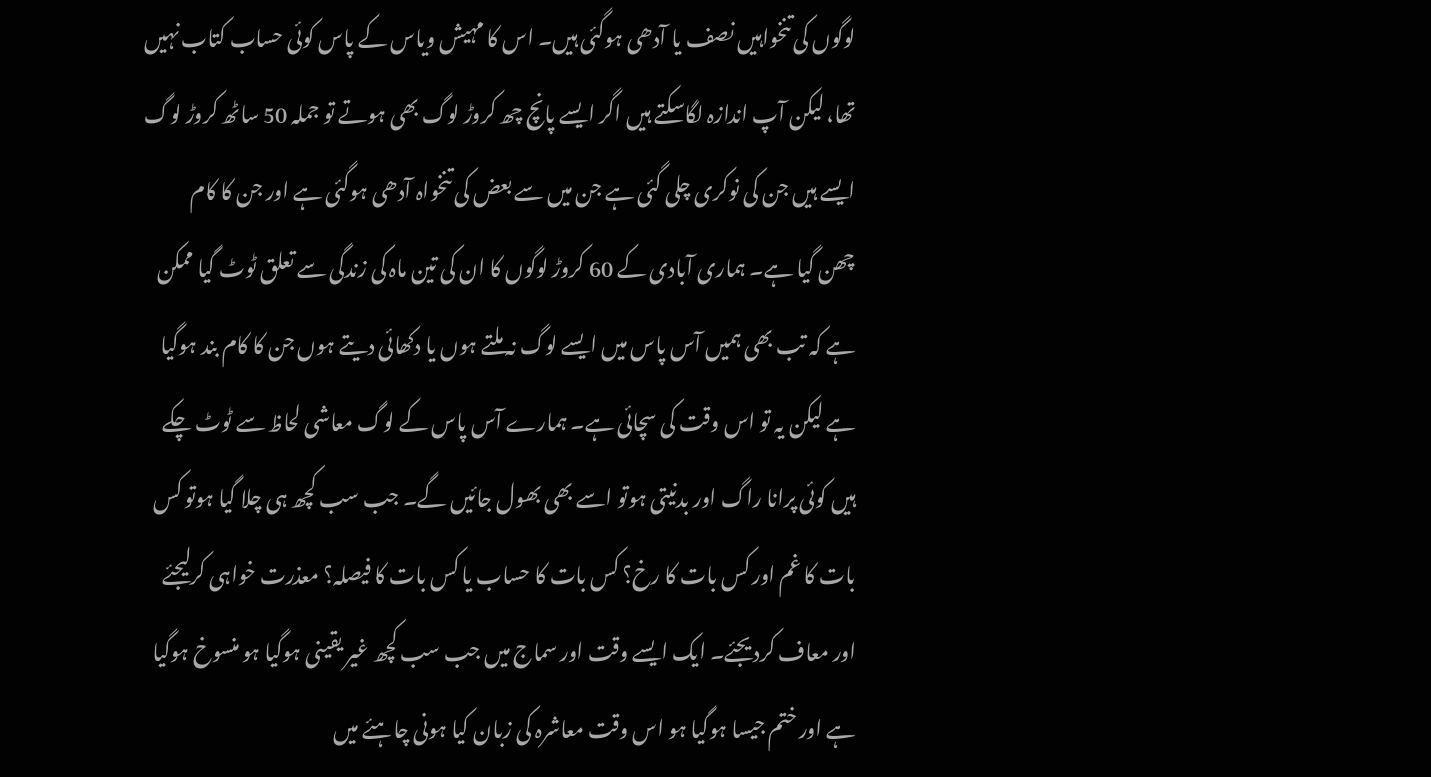لوگوں کی تنخواہیں نصف یا آدھی ہوگئی ہیں۔ اس کا مہیش ویاس کے پاس کوئی حساب کتاب نہیں تھا، لیکن آپ اندازہ لگاسکتے ہیں اگر ایسے پانچ چھ کروڑ لوگ بھی ہوتے تو جملہ 50 ساٹھ کروڑ لوگ ایسے ہیں جن کی نوکری چلی گئی ہے جن میں سے بعض کی تنخواہ آدھی ہوگئی ہے اور جن کا کام چھن گیا ہے۔ ہماری آبادی کے 60 کروڑ لوگوں کا ان کی تین ماہ کی زندگی سے تعلق ٹوٹ گیا ممکن ہے کہ تب بھی ہمیں آس پاس میں ایسے لوگ نہ ملتے ہوں یا دکھائی دیتے ہوں جن کا کام بند ہوگیا ہے لیکن یہ تو اس وقت کی سچائی ہے۔ ہمارے آس پاس کے لوگ معاشی لحاظ سے ٹوٹ چکے ہیں کوئی پرانا راگ اور بدنیتی ہوتو اسے بھی بھول جائیں گے۔ جب سب کچھ ہی چلا گیا ہوتو کس بات کا غم اور کس بات کا رخ؟ کس بات کا حساب یا کس بات کا فیصلہ؟ معذرت خواہی کرلیجئے اور معاف کردیجئے۔ ایک ایسے وقت اور سماج میں جب سب کچھ غیر یقینی ہوگیا ہو منسوخ ہوگیا ہے اور ختم جیسا ہوگیا ہو اس وقت معاشرہ کی زبان کیا ہونی چاہئے میں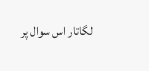لگاتار اس سوال پر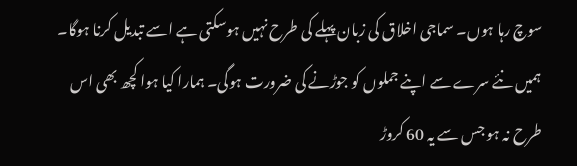سوچ رہا ہوں۔ سماجی اخلاق کی زبان پہلے کی طرح نہیں ہوسکتی ہے اسے تبدیل کرنا ہوگا۔ ہمیں نئے سرے سے اپنے جملوں کو جوڑنے کی ضرورت ہوگی۔ ہمارا کیا ہوا کچھ بھی اس طرح نہ ہو جس سے یہ 60 کروڑ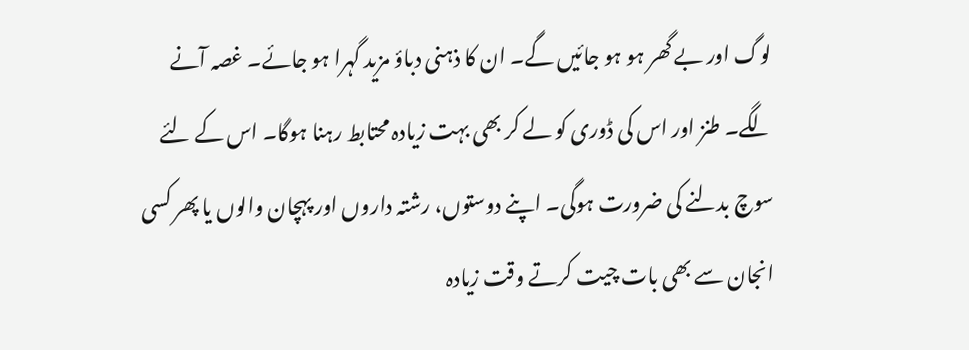لوگ اور بے گھر ہو ہو جائیں گے۔ ان کا ذہنی دباؤ مزید گہرا ہو جائے۔ غصہ آنے لگے۔ طنز اور اس کی ڈوری کو لے کر بھی بہت زیادہ محتابط رہنا ہوگا۔ اس کے لئے سوچ بدلنے کی ضرورت ہوگی۔ اپنے دوستوں، رشتہ داروں اور پہچان والوں یا پھر کسی انجان سے بھی بات چیت کرتے وقت زیادہ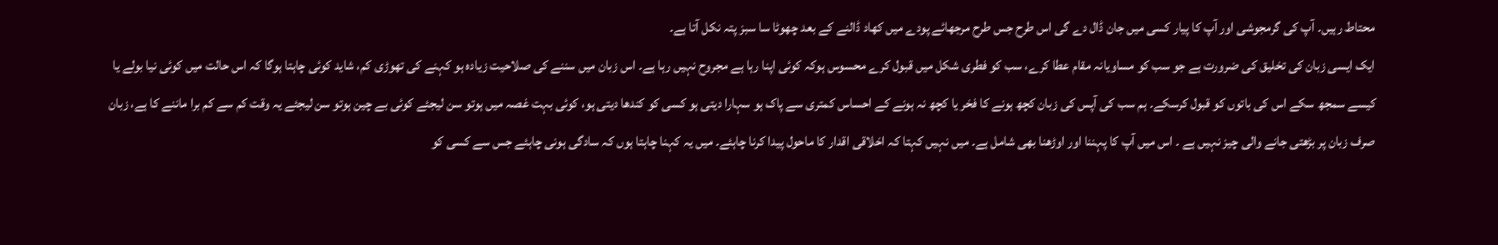محتاط رہیں۔ آپ کی گرمجوشی اور آپ کا پیار کسی میں جان ڈال دے گی اس طرح جس طرح مرجھائے پودے میں کھاد ڈالنے کے بعد چھوٹا سا سبز پتہ نکل آتا ہے۔
ایک ایسی زبان کی تخلیق کی ضرورت ہے جو سب کو مساویانہ مقام عطا کرے، سب کو فطری شکل میں قبول کرے محسوس ہوکہ کوئی اپنا رہا ہے مجروح نہیں رہا ہے۔ اس زبان میں سننے کی صلاحیت زیادہ ہو کہنے کی تھوڑی کم، شاید کوئی چاہتا ہوگا کہ اس حالت میں کوئی نیا بولے یا کیسے سمجھ سکے اس کی باتوں کو قبول کرسکے۔ ہم سب کی آپس کی زبان کچھ ہونے کا فخر یا کچھ نہ ہونے کے احساس کمتری سے پاک ہو سہارا دیتی ہو کسی کو کندھا دیتی ہو، کوئی بہت غصہ میں ہوتو سن لیجئے کوئی بے چین ہوتو سن لیجئے یہ وقت کم سے کم برا ماننے کا ہے، زبان صرف زبان پر بڑھتی جانے والی چیز نہیں ہے ۔ اس میں آپ کا پہننا اور اوڑھنا بھی شامل ہے۔ میں نہیں کہتا کہ اخلاقی اقدار کا ماحول پیدا کرنا چاہئے۔ میں یہ کہنا چاہتا ہوں کہ سادگی ہونی چاہئے جس سے کسی کو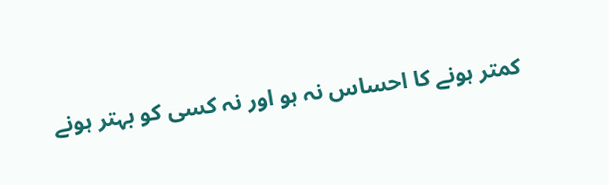کمتر ہونے کا احساس نہ ہو اور نہ کسی کو بہتر ہونے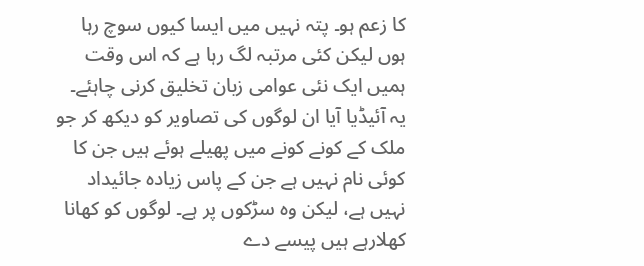کا زعم ہو۔ پتہ نہیں میں ایسا کیوں سوچ رہا ہوں لیکن کئی مرتبہ لگ رہا ہے کہ اس وقت ہمیں ایک نئی عوامی زبان تخلیق کرنی چاہئے۔ یہ آئیڈیا آیا ان لوگوں کی تصاویر کو دیکھ کر جو ملک کے کونے کونے میں پھیلے ہوئے ہیں جن کا کوئی نام نہیں ہے جن کے پاس زیادہ جائیداد نہیں ہے، لیکن وہ سڑکوں پر ہے۔ لوگوں کو کھانا کھلارہے ہیں پیسے دے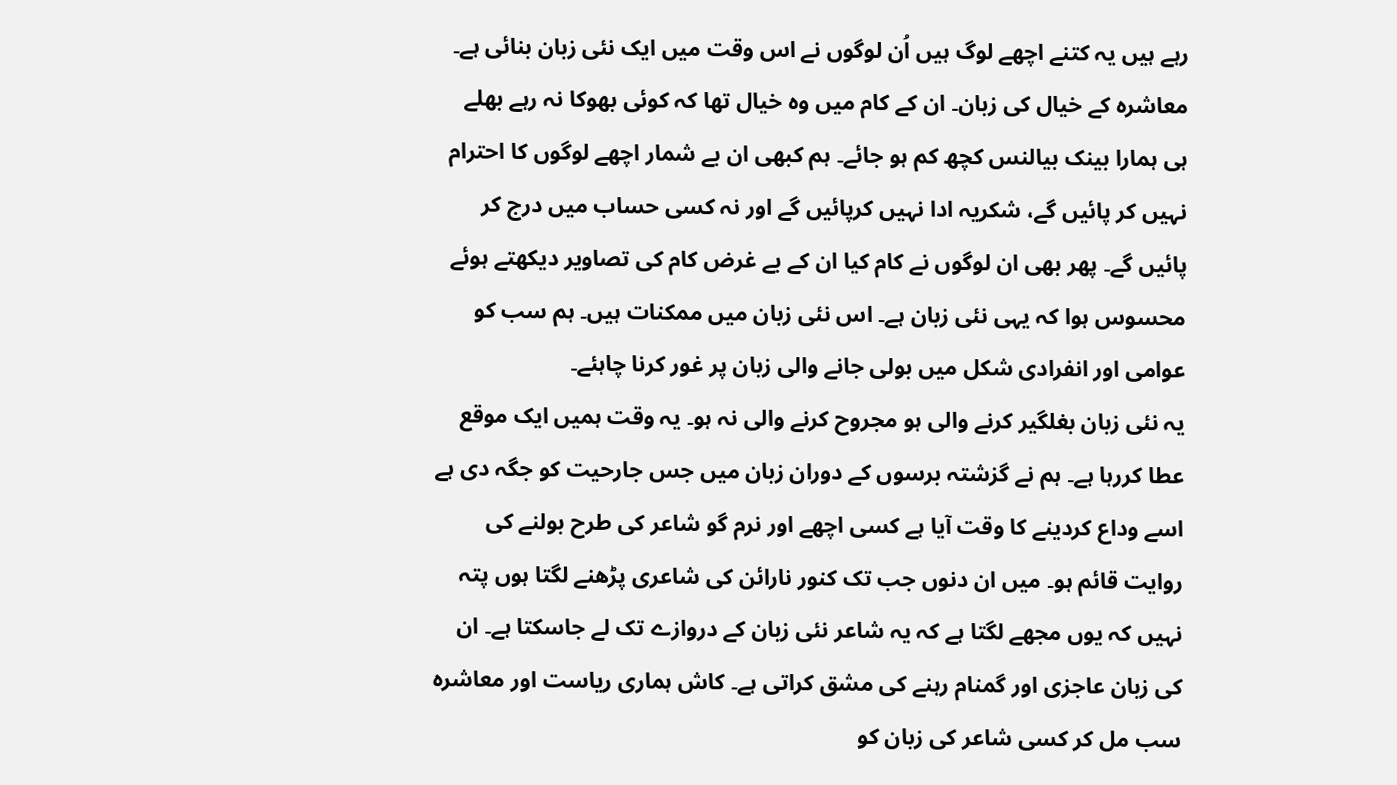رہے ہیں یہ کتنے اچھے لوگ ہیں اُن لوگوں نے اس وقت میں ایک نئی زبان بنائی ہے۔ معاشرہ کے خیال کی زبان۔ ان کے کام میں وہ خیال تھا کہ کوئی بھوکا نہ رہے بھلے ہی ہمارا بینک بیالنس کچھ کم ہو جائے۔ ہم کبھی ان بے شمار اچھے لوگوں کا احترام نہیں کر پائیں گے، شکریہ ادا نہیں کرپائیں گے اور نہ کسی حساب میں درج کر پائیں گے۔ پھر بھی ان لوگوں نے کام کیا ان کے بے غرض کام کی تصاویر دیکھتے ہوئے محسوس ہوا کہ یہی نئی زبان ہے۔ اس نئی زبان میں ممکنات ہیں۔ ہم سب کو عوامی اور انفرادی شکل میں بولی جانے والی زبان پر غور کرنا چاہئے۔
یہ نئی زبان بغلگیر کرنے والی ہو مجروح کرنے والی نہ ہو۔ یہ وقت ہمیں ایک موقع عطا کررہا ہے۔ ہم نے گزشتہ برسوں کے دوران زبان میں جس جارحیت کو جگہ دی ہے اسے وداع کردینے کا وقت آیا ہے کسی اچھے اور نرم گو شاعر کی طرح بولنے کی روایت قائم ہو۔ میں ان دنوں جب تک کنور نارائن کی شاعری پڑھنے لگتا ہوں پتہ نہیں کہ یوں مجھے لگتا ہے کہ یہ شاعر نئی زبان کے دروازے تک لے جاسکتا ہے۔ ان کی زبان عاجزی اور گمنام رہنے کی مشق کراتی ہے۔ کاش ہماری ریاست اور معاشرہ سب مل کر کسی شاعر کی زبان کو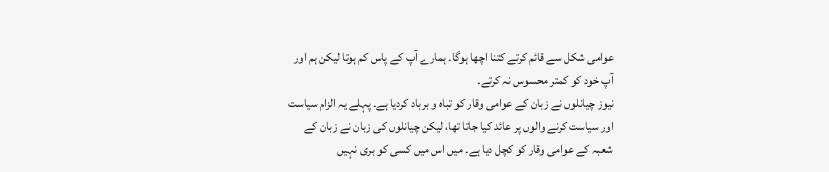عوامی شکل سے قائم کرتے کتنا اچھا ہوگا۔ ہمارے آپ کے پاس کم ہوتا لیکن ہم اور آپ خود کو کمتر محسوس نہ کرتے۔
نیوز چیانلوں نے زبان کے عوامی وقار کو تباہ و برباد کردیا ہے۔ پہلے یہ الزام سیاست اور سیاست کرنے والوں پر عائد کیا جاتا تھا، لیکن چیانلوں کی زبان نے زبان کے شعبہ کے عوامی وقار کو کچل دیا ہے۔ میں اس میں کسی کو بری نہیں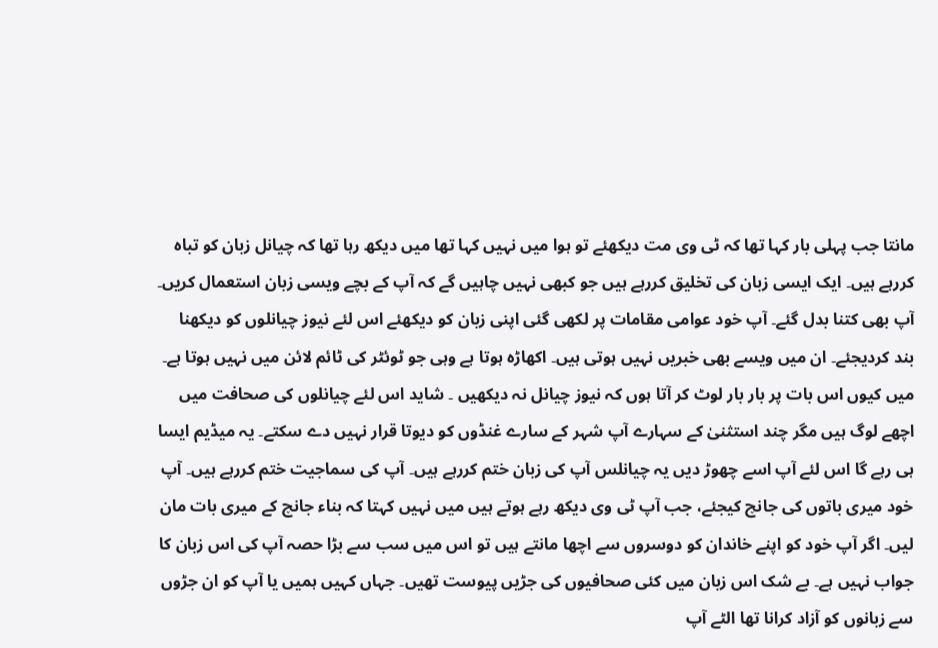مانتا جب پہلی بار کہا تھا کہ ٹی وی مت دیکھئے تو ہوا میں نہیں کہا تھا میں دیکھ رہا تھا کہ چیانل زبان کو تباہ کررہے ہیں۔ ایک ایسی زبان کی تخلیق کررہے ہیں جو کبھی نہیں چاہیں گے کہ آپ کے بچے ویسی زبان استعمال کریں۔ آپ بھی کتنا بدل گئے۔ آپ خود عوامی مقامات پر لکھی گئی اپنی زبان کو دیکھئے اس لئے نیوز چیانلوں کو دیکھنا بند کردیجئے۔ ان میں ویسے بھی خبریں نہیں ہوتی ہیں۔ اکھاڑہ ہوتا ہے وہی جو ٹوئٹر کی ٹائم لائن میں نہیں ہوتا ہے۔
میں کیوں اس بات پر بار بار لوٹ کر آتا ہوں کہ نیوز چیانل نہ دیکھیں ۔ شاید اس لئے چیانلوں کی صحافت میں اچھے لوگ ہیں مگر چند استثنیٰ کے سہارے آپ شہر کے سارے غنڈوں کو دیوتا قرار نہیں دے سکتے۔ یہ میڈیم ایسا ہی رہے گا اس لئے آپ اسے چھوڑ دیں یہ چیانلس آپ کی زبان ختم کررہے ہیں۔ آپ کی سماجیت ختم کررہے ہیں۔ آپ خود میری باتوں کی جانچ کیجئے، جب آپ ٹی وی دیکھ رہے ہوتے ہیں میں نہیں کہتا کہ بناء جانچ کے میری بات مان لیں۔ اگر آپ خود کو اپنے خاندان کو دوسروں سے اچھا مانتے ہیں تو اس میں سب سے بڑا حصہ آپ کی اس زبان کا جواب نہیں ہے۔ بے شک اس زبان میں کئی صحافیوں کی جڑیں پیوست تھیں۔ جہاں کہیں ہمیں یا آپ کو ان جڑوں سے زبانوں کو آزاد کرانا تھا الٹے آپ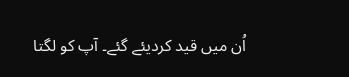اُن میں قید کردیئے گئے۔ آپ کو لگتا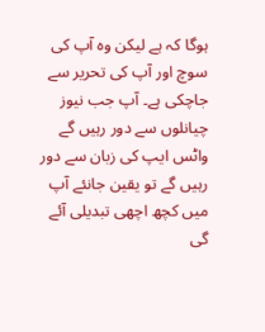ہوگا کہ ہے لیکن وہ آپ کی سوچ اور آپ کی تحریر سے جاچکی ہے۔ آپ جب نیوز چیانلوں سے دور رہیں گے واٹس ایپ کی زبان سے دور رہیں گے تو یقین جانئے آپ میں کچھ اچھی تبدیلی آئے گی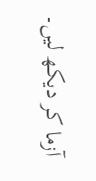آزما کر دیکھ لیں۔